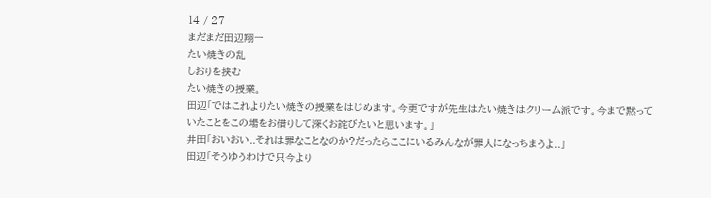14 / 27
まだまだ田辺翔一
たい焼きの乱
しおりを挟む
たい焼きの授業。
田辺「ではこれよりたい焼きの授業をはじめます。今更ですが先生はたい焼きはクリーム派です。今まで黙っていたことをこの場をお借りして深くお詫びたいと思います。」
井田「おいおい..それは罪なことなのか?だったらここにいるみんなが罪人になっちまうよ..」
田辺「そうゆうわけで只今より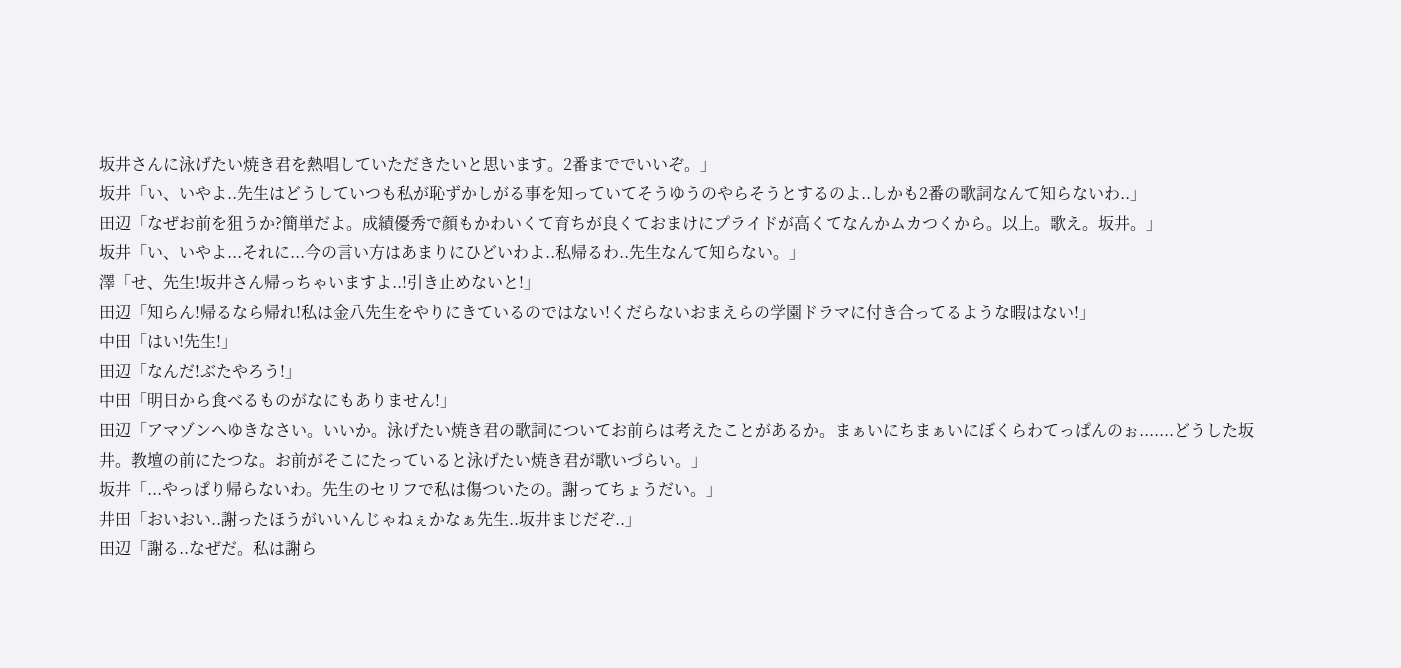坂井さんに泳げたい焼き君を熱唱していただきたいと思います。2番まででいいぞ。」
坂井「い、いやよ..先生はどうしていつも私が恥ずかしがる事を知っていてそうゆうのやらそうとするのよ..しかも2番の歌詞なんて知らないわ..」
田辺「なぜお前を狙うか?簡単だよ。成績優秀で顔もかわいくて育ちが良くておまけにプライドが高くてなんかムカつくから。以上。歌え。坂井。」
坂井「い、いやよ...それに...今の言い方はあまりにひどいわよ..私帰るわ..先生なんて知らない。」
澤「せ、先生!坂井さん帰っちゃいますよ..!引き止めないと!」
田辺「知らん!帰るなら帰れ!私は金八先生をやりにきているのではない!くだらないおまえらの学園ドラマに付き合ってるような暇はない!」
中田「はい!先生!」
田辺「なんだ!ぶたやろう!」
中田「明日から食べるものがなにもありません!」
田辺「アマゾンへゆきなさい。いいか。泳げたい焼き君の歌詞についてお前らは考えたことがあるか。まぁいにちまぁいにぼくらわてっぱんのぉ.......どうした坂井。教壇の前にたつな。お前がそこにたっていると泳げたい焼き君が歌いづらい。」
坂井「...やっぱり帰らないわ。先生のセリフで私は傷ついたの。謝ってちょうだい。」
井田「おいおい..謝ったほうがいいんじゃねぇかなぁ先生..坂井まじだぞ..」
田辺「謝る..なぜだ。私は謝ら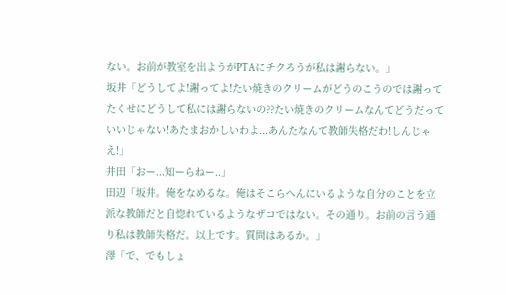ない。お前が教室を出ようがPTAにチクろうが私は謝らない。」
坂井「どうしてよ!謝ってよ!たい焼きのクリームがどうのこうのでは謝ってたくせにどうして私には謝らないの??たい焼きのクリームなんてどうだっていいじゃない!あたまおかしいわよ...あんたなんて教師失格だわ!しんじゃえ!」
井田「おー...知ーらねー..」
田辺「坂井。俺をなめるな。俺はそこらへんにいるような自分のことを立派な教師だと自惚れているようなザコではない。その通り。お前の言う通り私は教師失格だ。以上です。質問はあるか。」
澤「で、でもしょ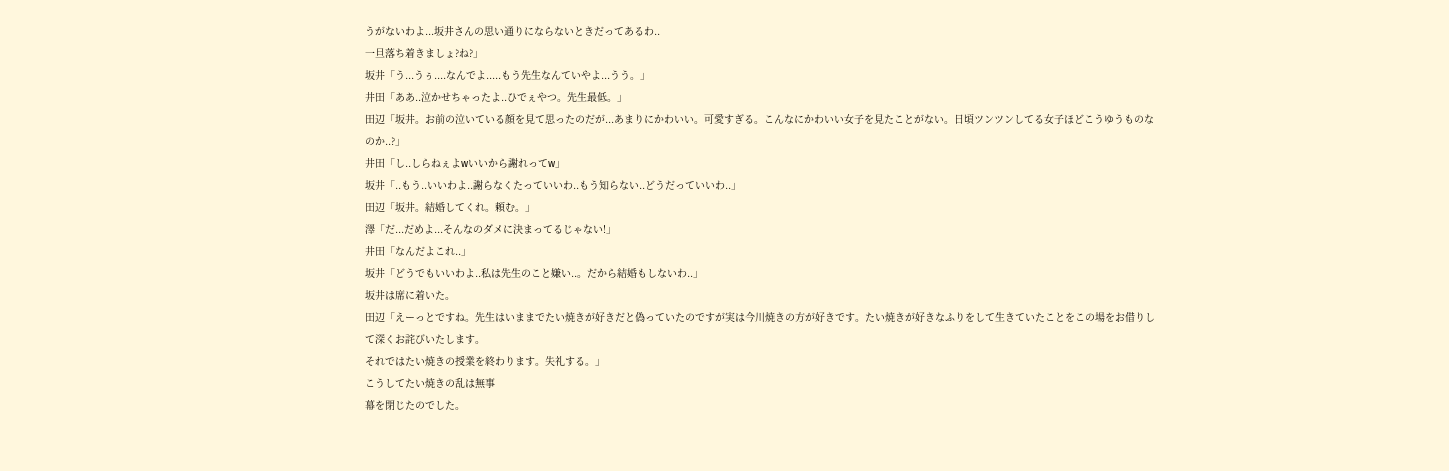うがないわよ...坂井さんの思い通りにならないときだってあるわ..
一旦落ち着きましょ?ね?」
坂井「う...うぅ....なんでよ.....もう先生なんていやよ...うう。」
井田「ああ..泣かせちゃったよ..ひでぇやつ。先生最低。」
田辺「坂井。お前の泣いている顔を見て思ったのだが...あまりにかわいい。可愛すぎる。こんなにかわいい女子を見たことがない。日頃ツンツンしてる女子ほどこうゆうものなのか..?」
井田「し..しらねぇよwいいから謝れってw」
坂井「..もう..いいわよ..謝らなくたっていいわ..もう知らない..どうだっていいわ..」
田辺「坂井。結婚してくれ。頼む。」
澤「だ...だめよ...そんなのダメに決まってるじゃない!」
井田「なんだよこれ..」
坂井「どうでもいいわよ..私は先生のこと嫌い..。だから結婚もしないわ..」
坂井は席に着いた。
田辺「えーっとですね。先生はいままでたい焼きが好きだと偽っていたのですが実は今川焼きの方が好きです。たい焼きが好きなふりをして生きていたことをこの場をお借りして深くお詫びいたします。
それではたい焼きの授業を終わります。失礼する。」
こうしてたい焼きの乱は無事
幕を閉じたのでした。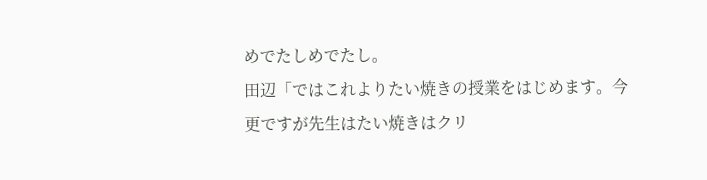めでたしめでたし。
田辺「ではこれよりたい焼きの授業をはじめます。今更ですが先生はたい焼きはクリ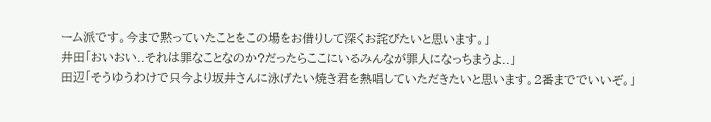ーム派です。今まで黙っていたことをこの場をお借りして深くお詫びたいと思います。」
井田「おいおい..それは罪なことなのか?だったらここにいるみんなが罪人になっちまうよ..」
田辺「そうゆうわけで只今より坂井さんに泳げたい焼き君を熱唱していただきたいと思います。2番まででいいぞ。」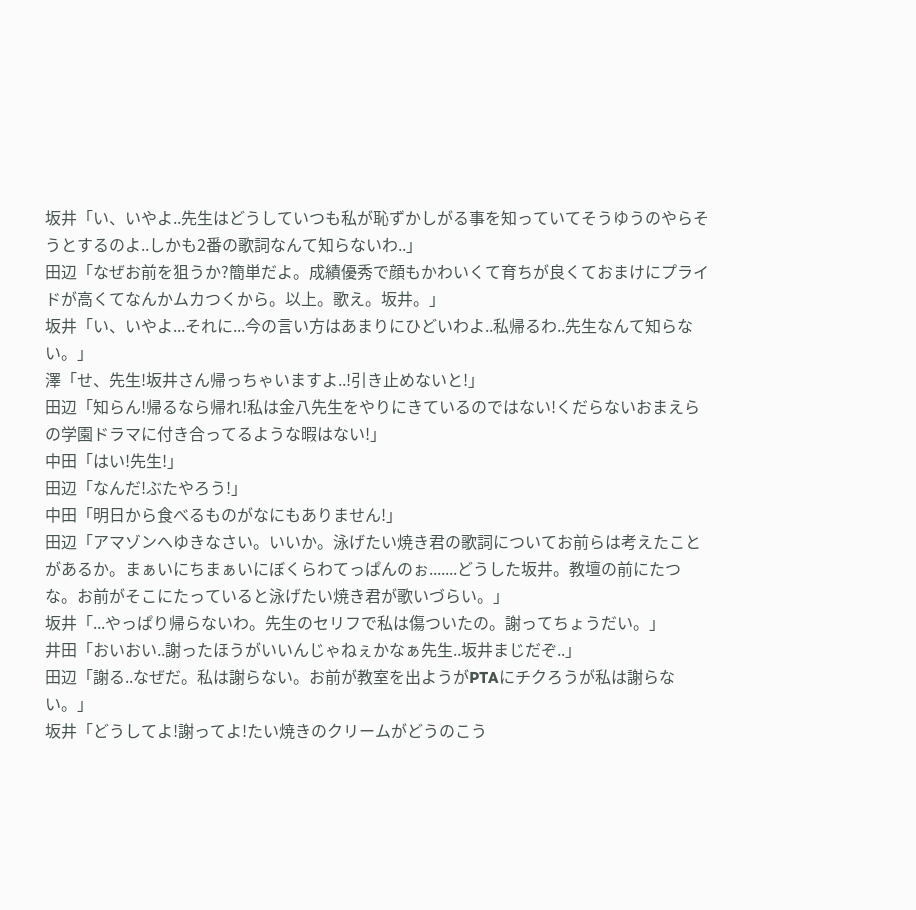坂井「い、いやよ..先生はどうしていつも私が恥ずかしがる事を知っていてそうゆうのやらそうとするのよ..しかも2番の歌詞なんて知らないわ..」
田辺「なぜお前を狙うか?簡単だよ。成績優秀で顔もかわいくて育ちが良くておまけにプライドが高くてなんかムカつくから。以上。歌え。坂井。」
坂井「い、いやよ...それに...今の言い方はあまりにひどいわよ..私帰るわ..先生なんて知らない。」
澤「せ、先生!坂井さん帰っちゃいますよ..!引き止めないと!」
田辺「知らん!帰るなら帰れ!私は金八先生をやりにきているのではない!くだらないおまえらの学園ドラマに付き合ってるような暇はない!」
中田「はい!先生!」
田辺「なんだ!ぶたやろう!」
中田「明日から食べるものがなにもありません!」
田辺「アマゾンへゆきなさい。いいか。泳げたい焼き君の歌詞についてお前らは考えたことがあるか。まぁいにちまぁいにぼくらわてっぱんのぉ.......どうした坂井。教壇の前にたつな。お前がそこにたっていると泳げたい焼き君が歌いづらい。」
坂井「...やっぱり帰らないわ。先生のセリフで私は傷ついたの。謝ってちょうだい。」
井田「おいおい..謝ったほうがいいんじゃねぇかなぁ先生..坂井まじだぞ..」
田辺「謝る..なぜだ。私は謝らない。お前が教室を出ようがPTAにチクろうが私は謝らない。」
坂井「どうしてよ!謝ってよ!たい焼きのクリームがどうのこう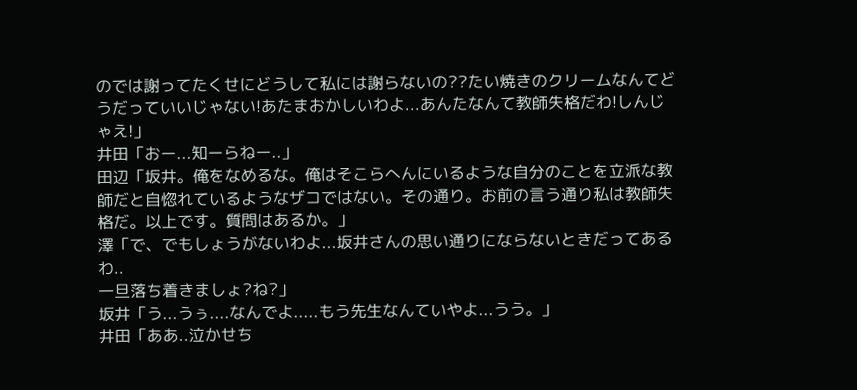のでは謝ってたくせにどうして私には謝らないの??たい焼きのクリームなんてどうだっていいじゃない!あたまおかしいわよ...あんたなんて教師失格だわ!しんじゃえ!」
井田「おー...知ーらねー..」
田辺「坂井。俺をなめるな。俺はそこらへんにいるような自分のことを立派な教師だと自惚れているようなザコではない。その通り。お前の言う通り私は教師失格だ。以上です。質問はあるか。」
澤「で、でもしょうがないわよ...坂井さんの思い通りにならないときだってあるわ..
一旦落ち着きましょ?ね?」
坂井「う...うぅ....なんでよ.....もう先生なんていやよ...うう。」
井田「ああ..泣かせち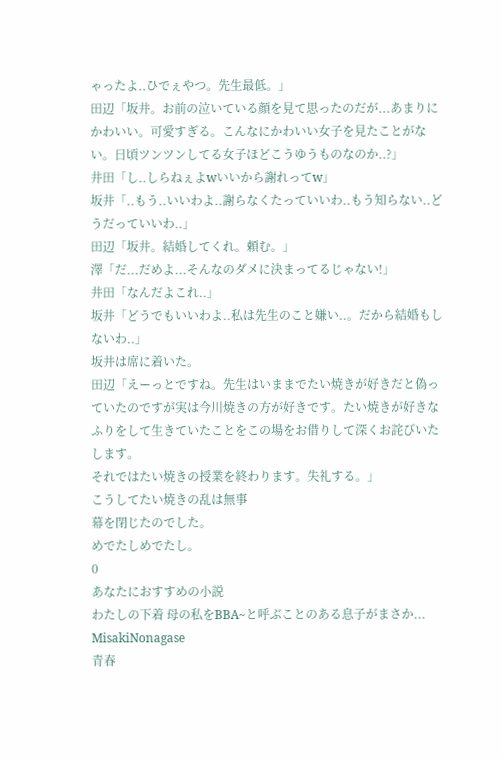ゃったよ..ひでぇやつ。先生最低。」
田辺「坂井。お前の泣いている顔を見て思ったのだが...あまりにかわいい。可愛すぎる。こんなにかわいい女子を見たことがない。日頃ツンツンしてる女子ほどこうゆうものなのか..?」
井田「し..しらねぇよwいいから謝れってw」
坂井「..もう..いいわよ..謝らなくたっていいわ..もう知らない..どうだっていいわ..」
田辺「坂井。結婚してくれ。頼む。」
澤「だ...だめよ...そんなのダメに決まってるじゃない!」
井田「なんだよこれ..」
坂井「どうでもいいわよ..私は先生のこと嫌い..。だから結婚もしないわ..」
坂井は席に着いた。
田辺「えーっとですね。先生はいままでたい焼きが好きだと偽っていたのですが実は今川焼きの方が好きです。たい焼きが好きなふりをして生きていたことをこの場をお借りして深くお詫びいたします。
それではたい焼きの授業を終わります。失礼する。」
こうしてたい焼きの乱は無事
幕を閉じたのでした。
めでたしめでたし。
0
あなたにおすすめの小説
わたしの下着 母の私をBBA~と呼ぶことのある息子がまさか...
MisakiNonagase
青春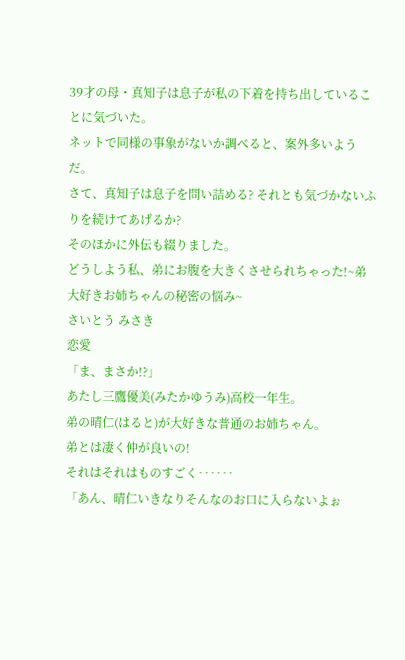39才の母・真知子は息子が私の下着を持ち出していることに気づいた。
ネットで同様の事象がないか調べると、案外多いようだ。
さて、真知子は息子を問い詰める? それとも気づかないふりを続けてあげるか?
そのほかに外伝も綴りました。
どうしよう私、弟にお腹を大きくさせられちゃった!~弟大好きお姉ちゃんの秘密の悩み~
さいとう みさき
恋愛
「ま、まさか!?」
あたし三鷹優美(みたかゆうみ)高校一年生。
弟の晴仁(はると)が大好きな普通のお姉ちゃん。
弟とは凄く仲が良いの!
それはそれはものすごく‥‥‥
「あん、晴仁いきなりそんなのお口に入らないよぉ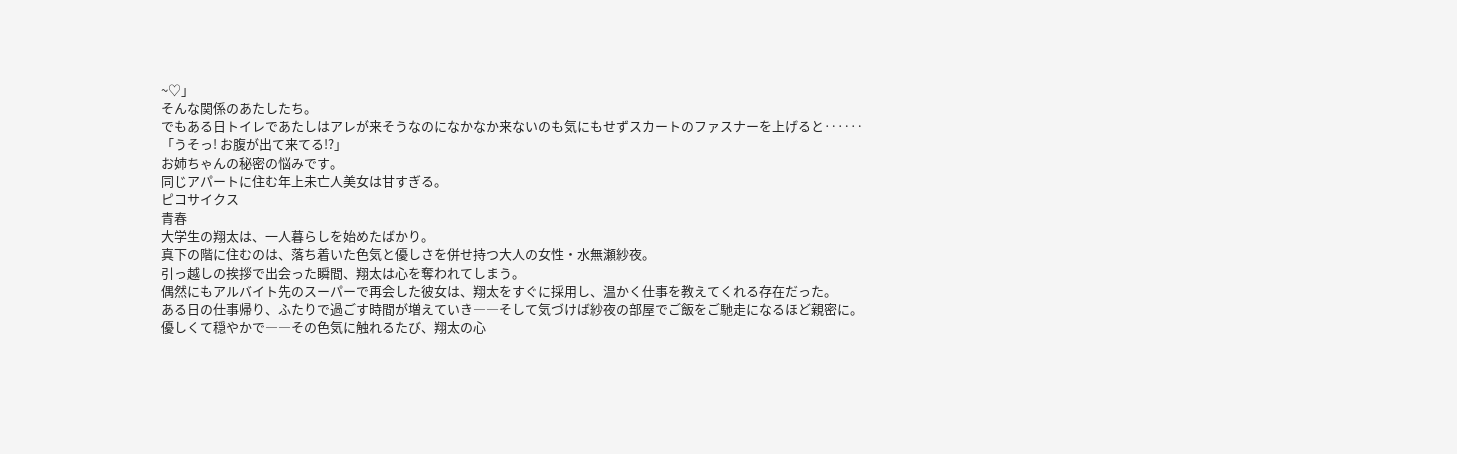~♡」
そんな関係のあたしたち。
でもある日トイレであたしはアレが来そうなのになかなか来ないのも気にもせずスカートのファスナーを上げると‥‥‥
「うそっ! お腹が出て来てる!?」
お姉ちゃんの秘密の悩みです。
同じアパートに住む年上未亡人美女は甘すぎる。
ピコサイクス
青春
大学生の翔太は、一人暮らしを始めたばかり。
真下の階に住むのは、落ち着いた色気と優しさを併せ持つ大人の女性・水無瀬紗夜。
引っ越しの挨拶で出会った瞬間、翔太は心を奪われてしまう。
偶然にもアルバイト先のスーパーで再会した彼女は、翔太をすぐに採用し、温かく仕事を教えてくれる存在だった。
ある日の仕事帰り、ふたりで過ごす時間が増えていき――そして気づけば紗夜の部屋でご飯をご馳走になるほど親密に。
優しくて穏やかで――その色気に触れるたび、翔太の心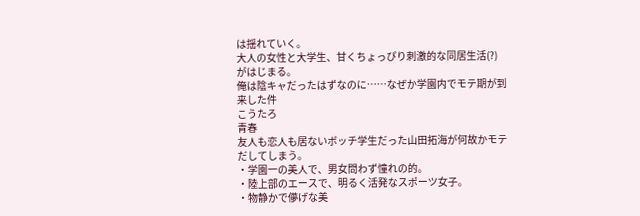は揺れていく。
大人の女性と大学生、甘くちょっぴり刺激的な同居生活(?)がはじまる。
俺は陰キャだったはずなのに……なぜか学園内でモテ期が到来した件
こうたろ
青春
友人も恋人も居ないボッチ学生だった山田拓海が何故かモテだしてしまう。
・学園一の美人で、男女問わず憧れの的。
・陸上部のエースで、明るく活発なスポーツ女子。
・物静かで儚げな美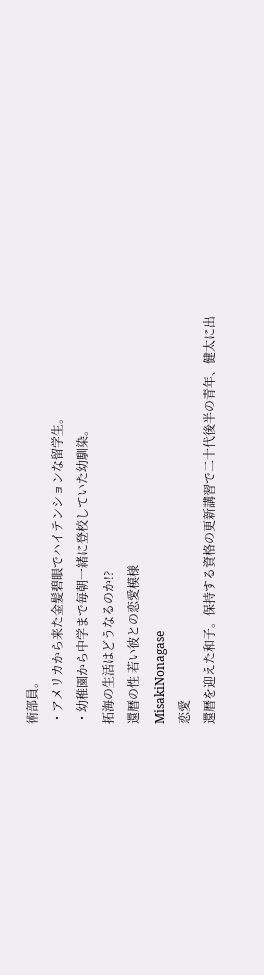術部員。
・アメリカから来た金髪碧眼でハイテンションな留学生。
・幼稚園から中学まで毎朝一緒に登校していた幼馴染。
拓海の生活はどうなるのか!?
還暦の性 若い彼との恋愛模様
MisakiNonagase
恋愛
還暦を迎えた和子。保持する資格の更新講習で二十代後半の青年、健太に出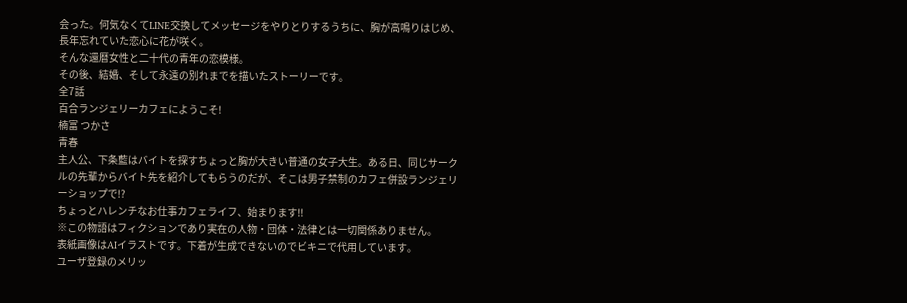会った。何気なくてLINE交換してメッセージをやりとりするうちに、胸が高鳴りはじめ、長年忘れていた恋心に花が咲く。
そんな還暦女性と二十代の青年の恋模様。
その後、結婚、そして永遠の別れまでを描いたストーリーです。
全7話
百合ランジェリーカフェにようこそ!
楠富 つかさ
青春
主人公、下条藍はバイトを探すちょっと胸が大きい普通の女子大生。ある日、同じサークルの先輩からバイト先を紹介してもらうのだが、そこは男子禁制のカフェ併設ランジェリーショップで!?
ちょっとハレンチなお仕事カフェライフ、始まります!!
※この物語はフィクションであり実在の人物・団体・法律とは一切関係ありません。
表紙画像はAIイラストです。下着が生成できないのでビキニで代用しています。
ユーザ登録のメリッ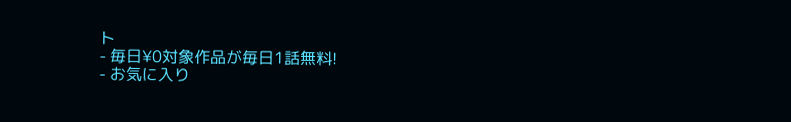ト
- 毎日¥0対象作品が毎日1話無料!
- お気に入り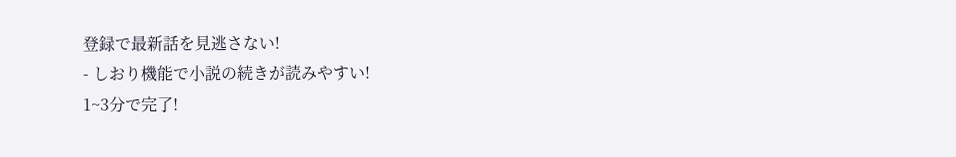登録で最新話を見逃さない!
- しおり機能で小説の続きが読みやすい!
1~3分で完了!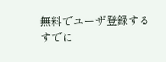無料でユーザ登録する
すでに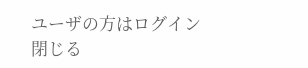ユーザの方はログイン
閉じる